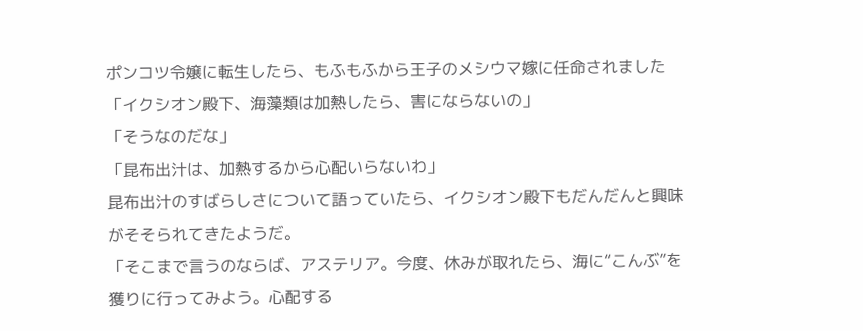ポンコツ令嬢に転生したら、もふもふから王子のメシウマ嫁に任命されました
「イクシオン殿下、海藻類は加熱したら、害にならないの」
「そうなのだな」
「昆布出汁は、加熱するから心配いらないわ」
昆布出汁のすばらしさについて語っていたら、イクシオン殿下もだんだんと興味がそそられてきたようだ。
「そこまで言うのならば、アステリア。今度、休みが取れたら、海に“こんぶ”を獲りに行ってみよう。心配する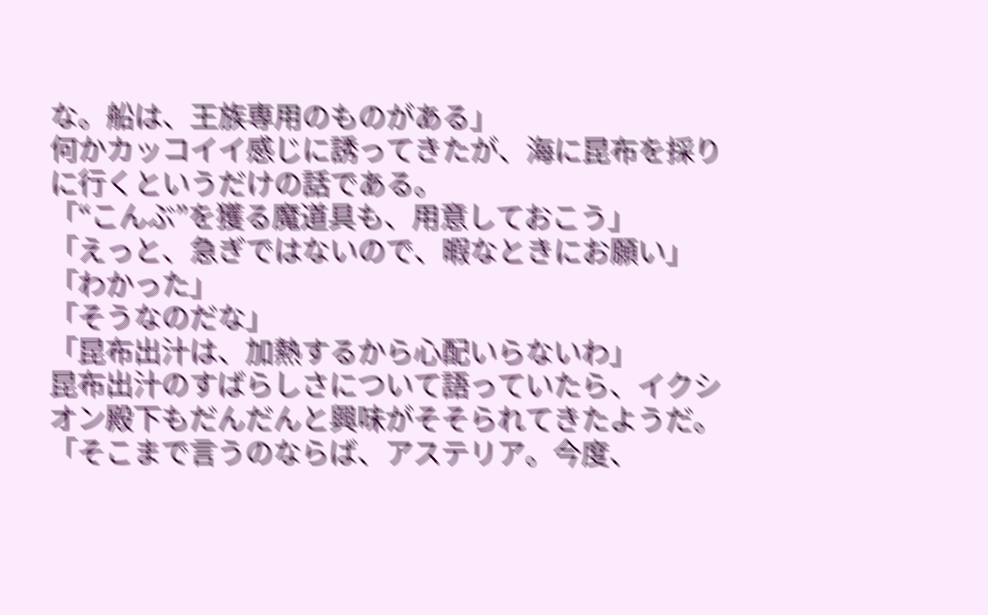な。船は、王族専用のものがある」
何かカッコイイ感じに誘ってきたが、海に昆布を採りに行くというだけの話である。
「“こんぶ”を獲る魔道具も、用意しておこう」
「えっと、急ぎではないので、暇なときにお願い」
「わかった」
「そうなのだな」
「昆布出汁は、加熱するから心配いらないわ」
昆布出汁のすばらしさについて語っていたら、イクシオン殿下もだんだんと興味がそそられてきたようだ。
「そこまで言うのならば、アステリア。今度、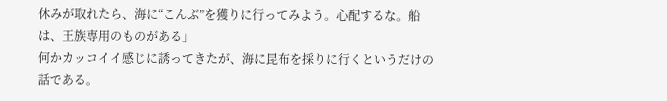休みが取れたら、海に“こんぶ”を獲りに行ってみよう。心配するな。船は、王族専用のものがある」
何かカッコイイ感じに誘ってきたが、海に昆布を採りに行くというだけの話である。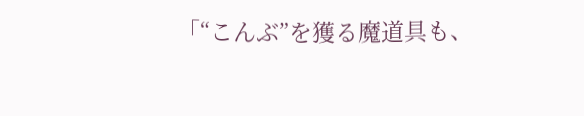「“こんぶ”を獲る魔道具も、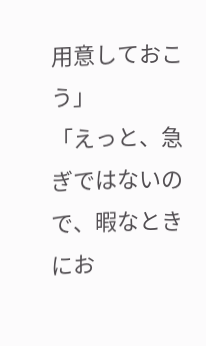用意しておこう」
「えっと、急ぎではないので、暇なときにお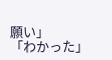願い」
「わかった」